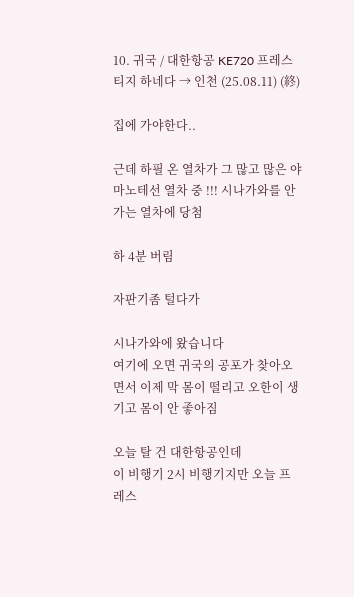10. 귀국 / 대한항공 KE720 프레스티지 하네다 → 인천 (25.08.11) (終)

집에 가야한다..

근데 하필 온 열차가 그 많고 많은 야마노테선 열차 중 !!! 시나가와를 안 가는 열차에 당첨

하 4분 버림

자판기좀 털다가

시나가와에 왔습니다
여기에 오면 귀국의 공포가 찾아오면서 이제 막 몸이 떨리고 오한이 생기고 몸이 안 좋아짐

오늘 탈 건 대한항공인데
이 비행기 2시 비행기지만 오늘 프레스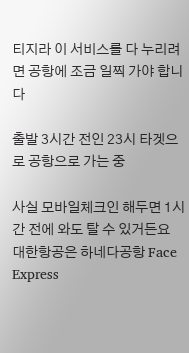티지라 이 서비스를 다 누리려면 공항에 조금 일찍 가야 합니다

출발 3시간 전인 23시 타겟으로 공항으로 가는 중

사실 모바일체크인 해두면 1시간 전에 와도 탈 수 있거든요
대한항공은 하네다공항 Face Express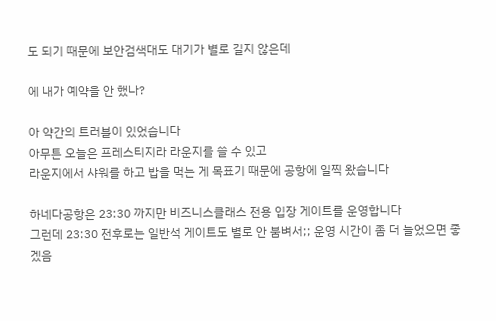도 되기 때문에 보안검색대도 대기가 별로 길지 않은데

에 내가 예약을 안 했나?

아 약간의 트러블이 있었습니다
아무튼 오늘은 프레스티지라 라운지를 쓸 수 있고
라운지에서 샤워를 하고 밥을 먹는 게 목표기 때문에 공항에 일찍 왔습니다

하네다공항은 23:30 까지만 비즈니스클래스 전용 입장 게이트를 운영합니다
그런데 23:30 전후로는 일반석 게이트도 별로 안 붐벼서;; 운영 시간이 좀 더 늘었으면 좋겠음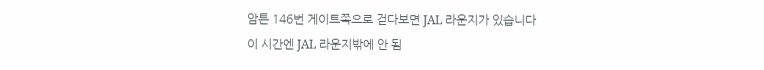암튼 146번 게이트쪽으로 걷다보면 JAL 라운지가 있습니다
이 시간엔 JAL 라운지밖에 안 됨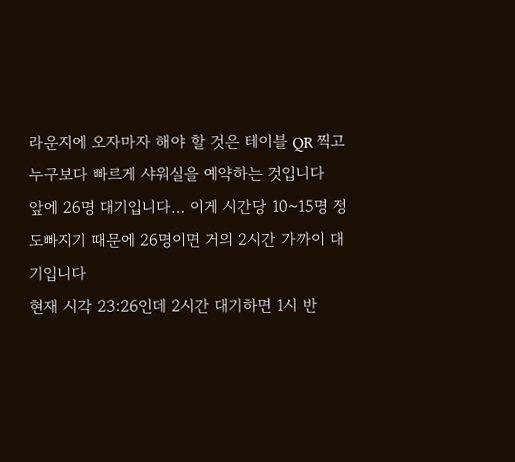라운지에 오자마자 해야 할 것은 테이블 QR 찍고 누구보다 빠르게 샤워실을 예약하는 것입니다
앞에 26명 대기입니다… 이게 시간당 10~15명 정도빠지기 때문에 26명이면 거의 2시간 가까이 대기입니다
현재 시각 23:26인데 2시간 대기하면 1시 반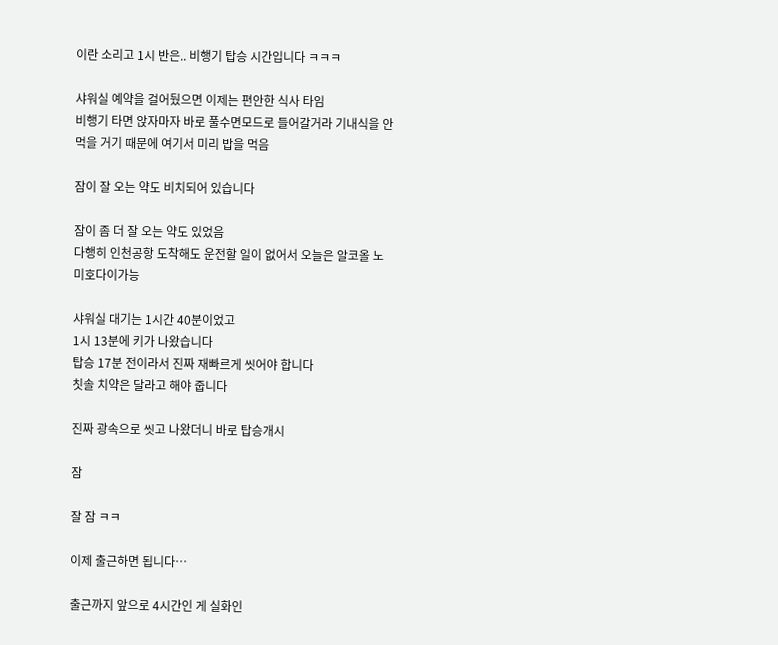이란 소리고 1시 반은.. 비행기 탑승 시간입니다 ㅋㅋㅋ

샤워실 예약을 걸어뒀으면 이제는 편안한 식사 타임
비행기 타면 앉자마자 바로 풀수면모드로 들어갈거라 기내식을 안 먹을 거기 때문에 여기서 미리 밥을 먹음

잠이 잘 오는 약도 비치되어 있습니다

잠이 좀 더 잘 오는 약도 있었음
다행히 인천공항 도착해도 운전할 일이 없어서 오늘은 알코올 노미호다이가능

샤워실 대기는 1시간 40분이었고
1시 13분에 키가 나왔습니다
탑승 17분 전이라서 진짜 재빠르게 씻어야 합니다
칫솔 치약은 달라고 해야 줍니다

진짜 광속으로 씻고 나왔더니 바로 탑승개시

잠

잘 잠 ㅋㅋ

이제 출근하면 됩니다…

출근까지 앞으로 4시간인 게 실화인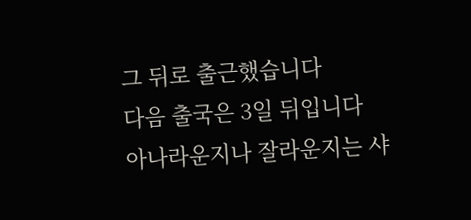그 뒤로 출근했습니다
다음 출국은 3일 뒤입니다
아나라운지나 잘라운지는 샤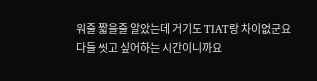워줄 짧을줄 알았는데 거기도 TIAT랑 차이없군요
다들 씻고 싶어하는 시간이니까요